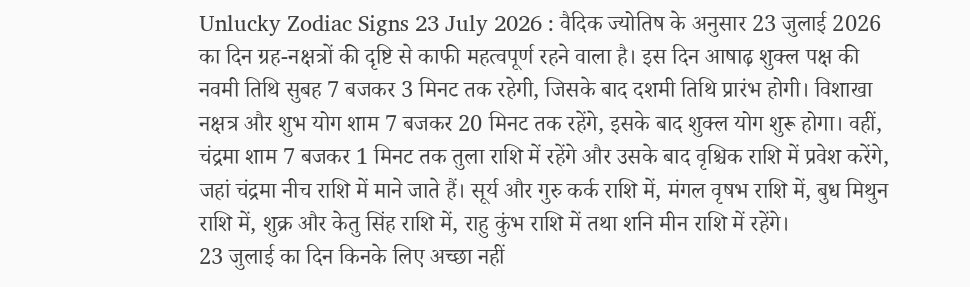Unlucky Zodiac Signs 23 July 2026 : वैदिक ज्योतिष के अनुसार 23 जुलाई 2026 का दिन ग्रह-नक्षत्रों की दृष्टि से काफी महत्वपूर्ण रहने वाला है। इस दिन आषाढ़ शुक्ल पक्ष की नवमी तिथि सुबह 7 बजकर 3 मिनट तक रहेगी, जिसके बाद दशमी तिथि प्रारंभ होगी। विशाखा नक्षत्र और शुभ योग शाम 7 बजकर 20 मिनट तक रहेंगे, इसके बाद शुक्ल योग शुरू होगा। वहीं, चंद्रमा शाम 7 बजकर 1 मिनट तक तुला राशि में रहेंगे और उसके बाद वृश्चिक राशि में प्रवेश करेंगे, जहां चंद्रमा नीच राशि में माने जाते हैं। सूर्य और गुरु कर्क राशि में, मंगल वृषभ राशि में, बुध मिथुन राशि में, शुक्र और केतु सिंह राशि में, राहु कुंभ राशि में तथा शनि मीन राशि में रहेंगे।
23 जुलाई का दिन किनके लिए अच्छा नहीं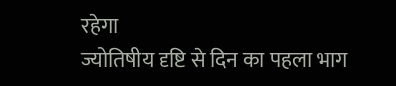रहेगा
ज्योतिषीय दृष्टि से दिन का पहला भाग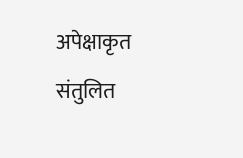अपेक्षाकृत संतुलित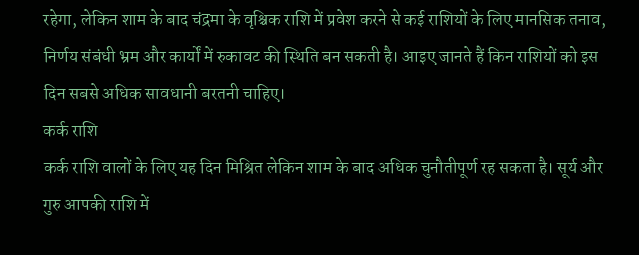रहेगा, लेकिन शाम के बाद चंद्रमा के वृश्चिक राशि में प्रवेश करने से कई राशियों के लिए मानसिक तनाव, निर्णय संबंधी भ्रम और कार्यों में रुकावट की स्थिति बन सकती है। आइए जानते हैं किन राशियों को इस दिन सबसे अधिक सावधानी बरतनी चाहिए।
कर्क राशि
कर्क राशि वालों के लिए यह दिन मिश्रित लेकिन शाम के बाद अधिक चुनौतीपूर्ण रह सकता है। सूर्य और गुरु आपकी राशि में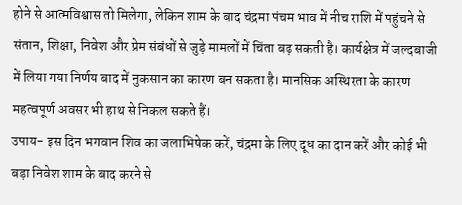होने से आत्मविश्वास तो मिलेगा, लेकिन शाम के बाद चंद्रमा पंचम भाव में नीच राशि में पहुंचने से संतान, शिक्षा, निवेश और प्रेम संबंधों से जुड़े मामलों में चिंता बढ़ सकती है। कार्यक्षेत्र में जल्दबाजी में लिया गया निर्णय बाद में नुकसान का कारण बन सकता है। मानसिक अस्थिरता के कारण महत्वपूर्ण अवसर भी हाथ से निकल सकते हैं।
उपाय- इस दिन भगवान शिव का जलाभिषेक करें, चंद्रमा के लिए दूध का दान करें और कोई भी बड़ा निवेश शाम के बाद करने से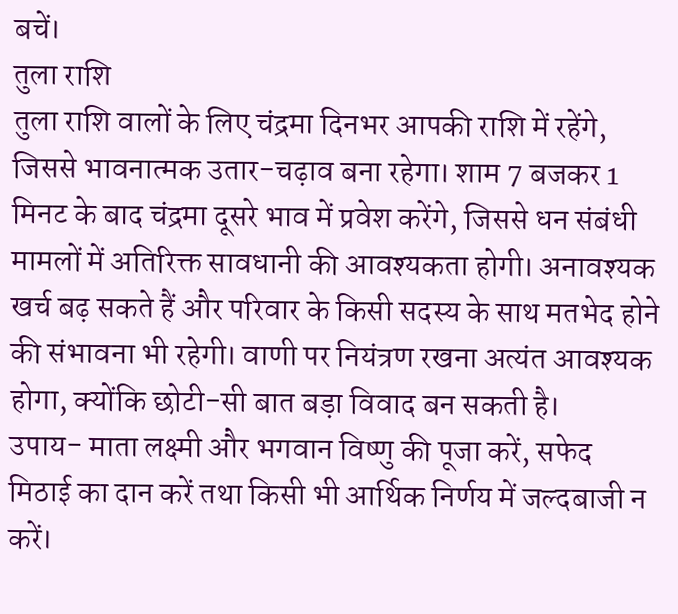बचें।
तुला राशि
तुला राशि वालों के लिए चंद्रमा दिनभर आपकी राशि में रहेंगे, जिससे भावनात्मक उतार-चढ़ाव बना रहेगा। शाम 7 बजकर 1 मिनट के बाद चंद्रमा दूसरे भाव में प्रवेश करेंगे, जिससे धन संबंधी मामलों में अतिरिक्त सावधानी की आवश्यकता होगी। अनावश्यक खर्च बढ़ सकते हैं और परिवार के किसी सदस्य के साथ मतभेद होने की संभावना भी रहेगी। वाणी पर नियंत्रण रखना अत्यंत आवश्यक होगा, क्योंकि छोटी-सी बात बड़ा विवाद बन सकती है।
उपाय- माता लक्ष्मी और भगवान विष्णु की पूजा करें, सफेद मिठाई का दान करें तथा किसी भी आर्थिक निर्णय में जल्दबाजी न करें।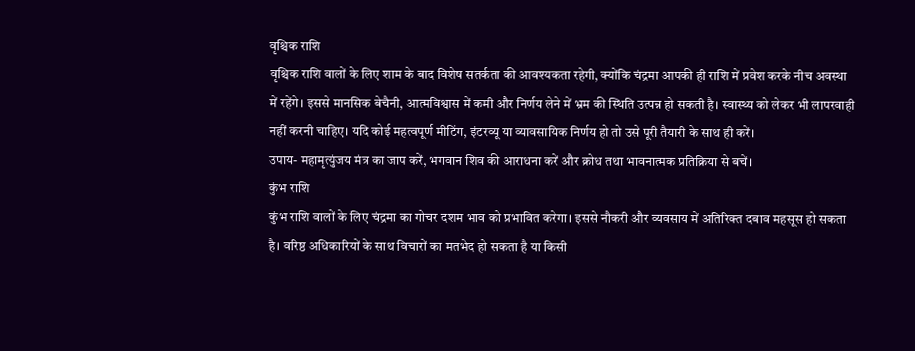वृश्चिक राशि
वृश्चिक राशि वालों के लिए शाम के बाद विशेष सतर्कता की आवश्यकता रहेगी, क्योंकि चंद्रमा आपकी ही राशि में प्रवेश करके नीच अवस्था में रहेंगे। इससे मानसिक बेचैनी, आत्मविश्वास में कमी और निर्णय लेने में भ्रम की स्थिति उत्पन्न हो सकती है। स्वास्थ्य को लेकर भी लापरवाही नहीं करनी चाहिए। यदि कोई महत्वपूर्ण मीटिंग, इंटरव्यू या व्यावसायिक निर्णय हो तो उसे पूरी तैयारी के साथ ही करें।
उपाय- महामृत्युंजय मंत्र का जाप करें, भगवान शिव की आराधना करें और क्रोध तथा भावनात्मक प्रतिक्रिया से बचें।
कुंभ राशि
कुंभ राशि वालों के लिए चंद्रमा का गोचर दशम भाव को प्रभावित करेगा। इससे नौकरी और व्यवसाय में अतिरिक्त दबाव महसूस हो सकता है। वरिष्ठ अधिकारियों के साथ विचारों का मतभेद हो सकता है या किसी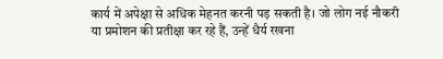कार्य में अपेक्षा से अधिक मेहनत करनी पड़ सकती है। जो लोग नई नौकरी या प्रमोशन की प्रतीक्षा कर रहे हैं, उन्हें धैर्य रखना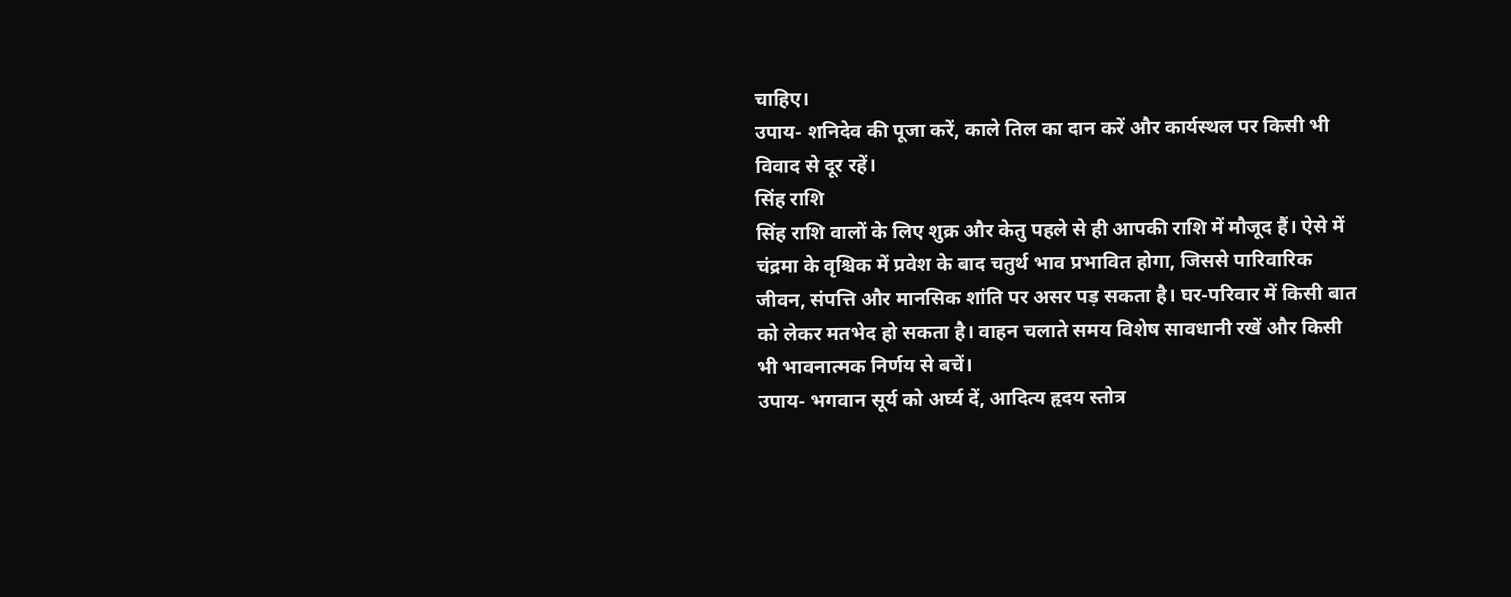चाहिए।
उपाय- शनिदेव की पूजा करें, काले तिल का दान करें और कार्यस्थल पर किसी भी विवाद से दूर रहें।
सिंह राशि
सिंह राशि वालों के लिए शुक्र और केतु पहले से ही आपकी राशि में मौजूद हैं। ऐसे में चंद्रमा के वृश्चिक में प्रवेश के बाद चतुर्थ भाव प्रभावित होगा, जिससे पारिवारिक जीवन, संपत्ति और मानसिक शांति पर असर पड़ सकता है। घर-परिवार में किसी बात को लेकर मतभेद हो सकता है। वाहन चलाते समय विशेष सावधानी रखें और किसी भी भावनात्मक निर्णय से बचें।
उपाय- भगवान सूर्य को अर्घ्य दें, आदित्य हृदय स्तोत्र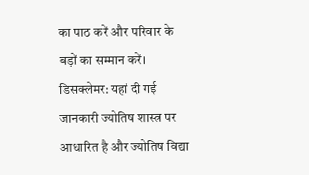का पाठ करें और परिवार के बड़ों का सम्मान करें।
डिसक्लेमर: यहां दी गई जानकारी ज्योतिष शास्त्र पर आधारित है और ज्योतिष विद्या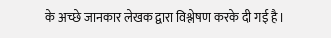के अच्छे जानकार लेखक द्वारा विश्लेषण करके दी गई है।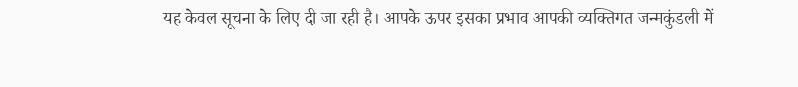यह केवल सूचना के लिए दी जा रही है। आपके ऊपर इसका प्रभाव आपकी व्यक्तिगत जन्मकुंडली में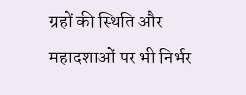ग्रहों की स्थिति और महादशाओं पर भी निर्भर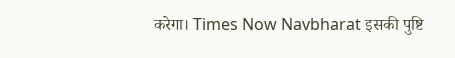करेगा। Times Now Navbharat इसकी पुष्टि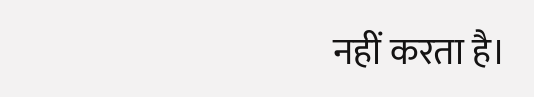नहीं करता है।